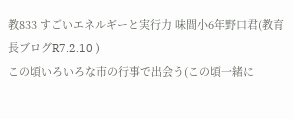教833 すごいエネルギーと実行力 味間小6年野口君(教育長ブログR7.2.10 )
この頃いろいろな市の行事で出会う(この頃一緒に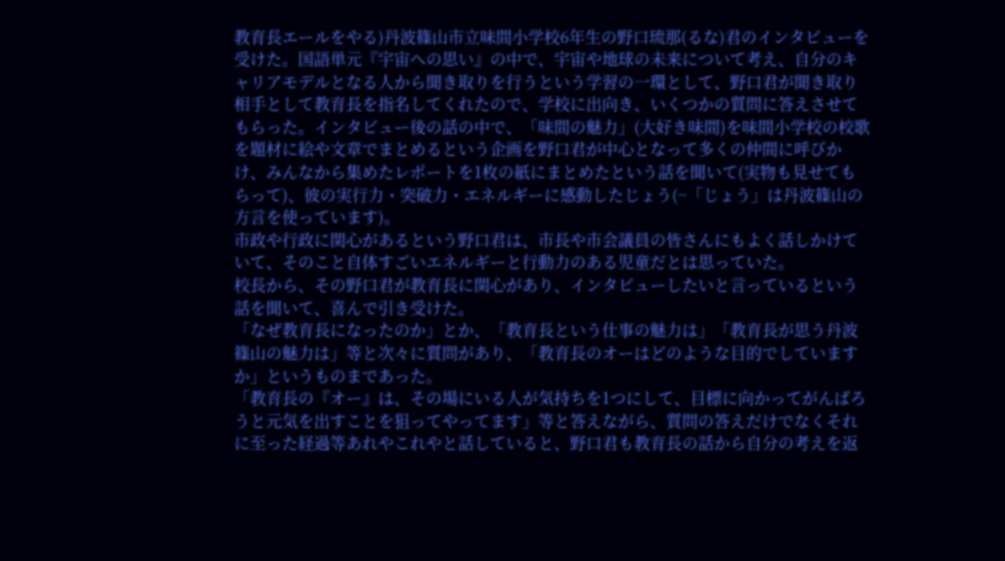教育長エールをやる)丹波篠山市立味間小学校6年生の野口琉那(るな)君のインタビューを受けた。国語単元『宇宙への思い』の中で、宇宙や地球の未来について考え、自分のキャリアモデルとなる人から聞き取りを行うという学習の一環として、野口君が聞き取り相手として教育長を指名してくれたので、学校に出向き、いくつかの質問に答えさせてもらった。インタビュー後の話の中で、「味間の魅力」(大好き味間)を味間小学校の校歌を題材に絵や文章でまとめるという企画を野口君が中心となって多くの仲間に呼びかけ、みんなから集めたレポートを1枚の紙にまとめたという話を聞いて(実物も見せてもらって)、彼の実行力・突破力・エネルギーに感動したじょう(~「じょう」は丹波篠山の方言を使っています)。
市政や行政に関心があるという野口君は、市長や市会議員の皆さんにもよく話しかけていて、そのこと自体すごいエネルギーと行動力のある児童だとは思っていた。
校長から、その野口君が教育長に関心があり、インタビューしたいと言っているという話を聞いて、喜んで引き受けた。
「なぜ教育長になったのか」とか、「教育長という仕事の魅力は」「教育長が思う丹波篠山の魅力は」等と次々に質問があり、「教育長のオーはどのような目的でしていますか」というものまであった。
「教育長の『オー』は、その場にいる人が気持ちを1つにして、目標に向かってがんばろうと元気を出すことを狙ってやってます」等と答えながら、質問の答えだけでなくそれに至った経過等あれやこれやと話していると、野口君も教育長の話から自分の考えを返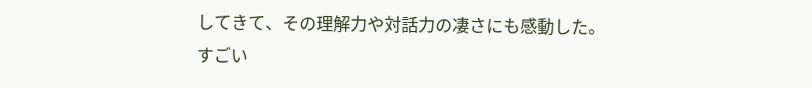してきて、その理解力や対話力の凄さにも感動した。
すごい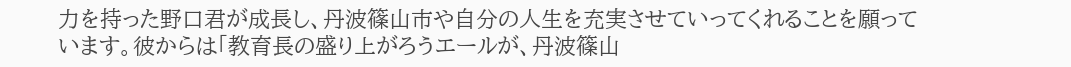力を持った野口君が成長し、丹波篠山市や自分の人生を充実させていってくれることを願っています。彼からは「教育長の盛り上がろうエールが、丹波篠山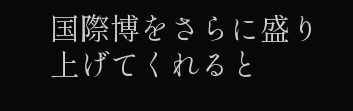国際博をさらに盛り上げてくれると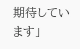期待しています」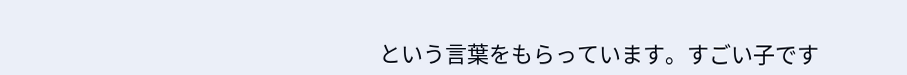という言葉をもらっています。すごい子です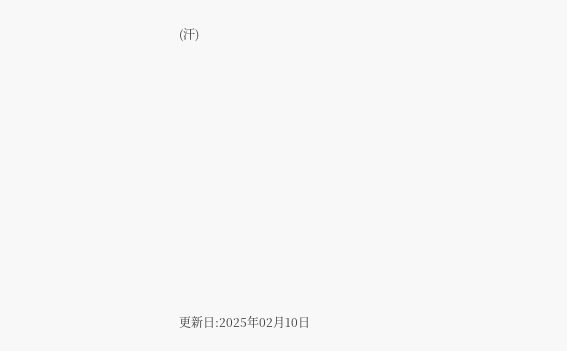(汗)













更新日:2025年02月10日